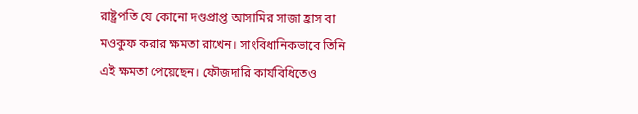রাষ্ট্রপতি যে কোনো দণ্ডপ্রাপ্ত আসামির সাজা হ্রাস বা মওকুফ করার ক্ষমতা রাখেন। সাংবিধানিকভাবে তিনি এই ক্ষমতা পেয়েছেন। ফৌজদারি কার্যবিধিতেও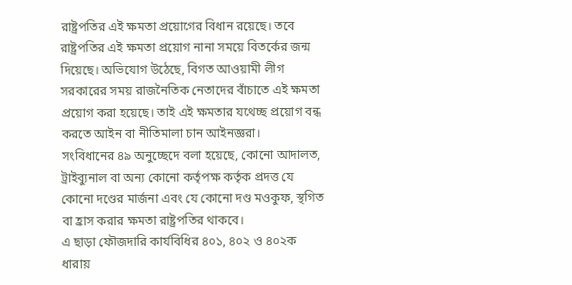রাষ্ট্রপতির এই ক্ষমতা প্রয়োগের বিধান রয়েছে। তবে রাষ্ট্রপতির এই ক্ষমতা প্রয়োগ নানা সময়ে বিতর্কের জন্ম দিয়েছে। অভিযোগ উঠেছে, বিগত আওয়ামী লীগ সরকারের সময় রাজনৈতিক নেতাদের বাঁচাতে এই ক্ষমতা প্রয়োগ করা হয়েছে। তাই এই ক্ষমতার যথেচ্ছ প্রয়োগ বন্ধ করতে আইন বা নীতিমালা চান আইনজ্ঞরা।
সংবিধানের ৪৯ অনুচ্ছেদে বলা হয়েছে, কোনো আদালত, ট্রাইব্যুনাল বা অন্য কোনো কর্তৃপক্ষ কর্তৃক প্রদত্ত যে কোনো দণ্ডের মার্জনা এবং যে কোনো দণ্ড মওকুফ, স্থগিত বা হ্রাস করার ক্ষমতা রাষ্ট্রপতির থাকবে।
এ ছাড়া ফৌজদারি কার্যবিধির ৪০১, ৪০২ ও ৪০২ক ধারায়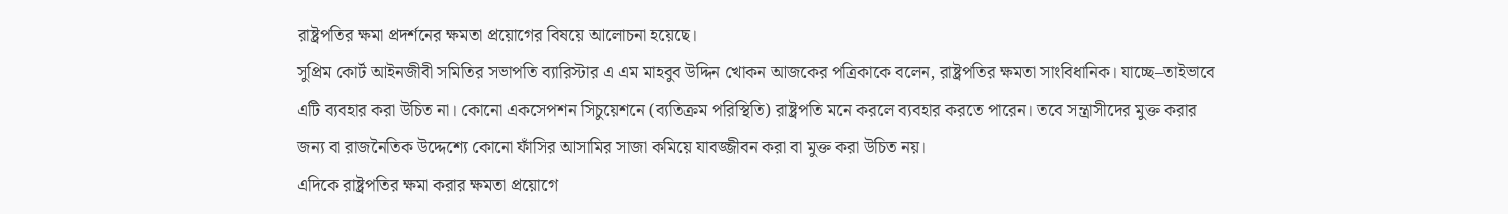রাষ্ট্রপতির ক্ষমা প্রদর্শনের ক্ষমতা প্রয়োগের বিষয়ে আলোচনা হয়েছে।
সুপ্রিম কোর্ট আইনজীবী সমিতির সভাপতি ব্যারিস্টার এ এম মাহবুব উদ্দিন খোকন আজকের পত্রিকাকে বলেন, রাষ্ট্রপতির ক্ষমতা সাংবিধানিক। যাচ্ছে–তাইভাবে এটি ব্যবহার করা উচিত না। কোনো একসেপশন সিচুয়েশনে (ব্যতিক্রম পরিস্থিতি) রাষ্ট্রপতি মনে করলে ব্যবহার করতে পারেন। তবে সন্ত্রাসীদের মুক্ত করার জন্য বা রাজনৈতিক উদ্দেশ্যে কোনো ফাঁসির আসামির সাজা কমিয়ে যাবজ্জীবন করা বা মুক্ত করা উচিত নয়।
এদিকে রাষ্ট্রপতির ক্ষমা করার ক্ষমতা প্রয়োগে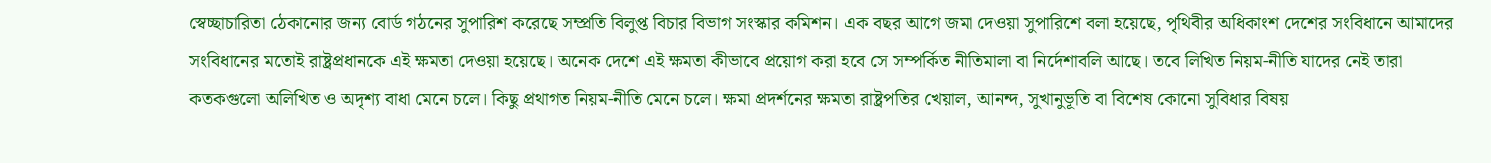স্বেচ্ছাচারিতা ঠেকানোর জন্য বোর্ড গঠনের সুপারিশ করেছে সম্প্রতি বিলুপ্ত বিচার বিভাগ সংস্কার কমিশন। এক বছর আগে জমা দেওয়া সুপারিশে বলা হয়েছে, পৃথিবীর অধিকাংশ দেশের সংবিধানে আমাদের সংবিধানের মতোই রাষ্ট্রপ্রধানকে এই ক্ষমতা দেওয়া হয়েছে। অনেক দেশে এই ক্ষমতা কীভাবে প্রয়োগ করা হবে সে সম্পর্কিত নীতিমালা বা নির্দেশাবলি আছে। তবে লিখিত নিয়ম-নীতি যাদের নেই তারা কতকগুলো অলিখিত ও অদৃশ্য বাধা মেনে চলে। কিছু প্রথাগত নিয়ম-নীতি মেনে চলে। ক্ষমা প্রদর্শনের ক্ষমতা রাষ্ট্রপতির খেয়াল, আনন্দ, সুখানুভূতি বা বিশেষ কোনো সুবিধার বিষয়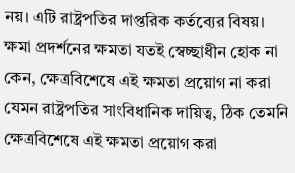নয়। এটি রাষ্ট্রপতির দাপ্তরিক কর্তব্যের বিষয়। ক্ষমা প্রদর্শনের ক্ষমতা যতই স্বেচ্ছাধীন হোক না কেন, ক্ষেত্রবিশেষে এই ক্ষমতা প্রয়োগ না করা যেমন রাষ্ট্রপতির সাংবিধানিক দায়িত্ব, ঠিক তেমনি ক্ষেত্রবিশেষে এই ক্ষমতা প্রয়োগ করা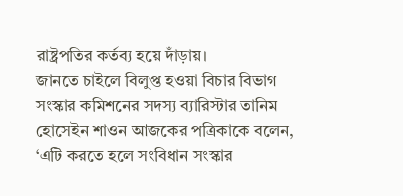রাষ্ট্রপতির কর্তব্য হয়ে দাঁড়ায়।
জানতে চাইলে বিলুপ্ত হওয়া বিচার বিভাগ সংস্কার কমিশনের সদস্য ব্যারিস্টার তানিম হোসেইন শাওন আজকের পত্রিকাকে বলেন, ‘এটি করতে হলে সংবিধান সংস্কার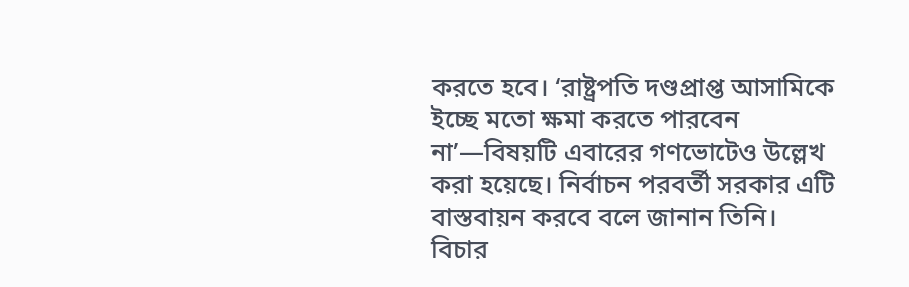করতে হবে। ‘রাষ্ট্রপতি দণ্ডপ্রাপ্ত আসামিকে ইচ্ছে মতো ক্ষমা করতে পারবেন না’—বিষয়টি এবারের গণভোটেও উল্লেখ করা হয়েছে। নির্বাচন পরবর্তী সরকার এটি বাস্তবায়ন করবে বলে জানান তিনি।
বিচার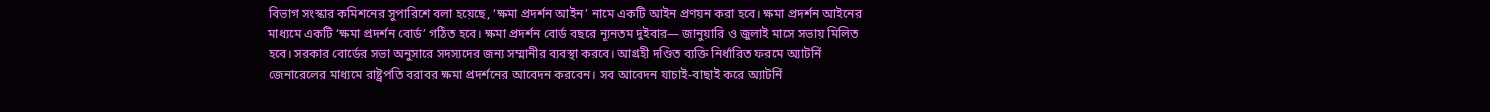বিভাগ সংস্কার কমিশনের সুপারিশে বলা হয়েছে, ‘ক্ষমা প্রদর্শন আইন’ নামে একটি আইন প্রণয়ন করা হবে। ক্ষমা প্রদর্শন আইনের মাধ্যমে একটি ‘ক্ষমা প্রদর্শন বোর্ড’ গঠিত হবে। ক্ষমা প্রদর্শন বোর্ড বছরে ন্যূনতম দুইবার— জানুয়ারি ও জুলাই মাসে সভায় মিলিত হবে। সরকার বোর্ডের সভা অনুসারে সদস্যদের জন্য সম্মানীর ব্যবস্থা করবে। আগ্রহী দণ্ডিত ব্যক্তি নির্ধারিত ফরমে অ্যাটর্নি জেনারেলের মাধ্যমে রাষ্ট্রপতি বরাবর ক্ষমা প্রদর্শনের আবেদন করবেন। সব আবেদন যাচাই-বাছাই করে অ্যাটর্নি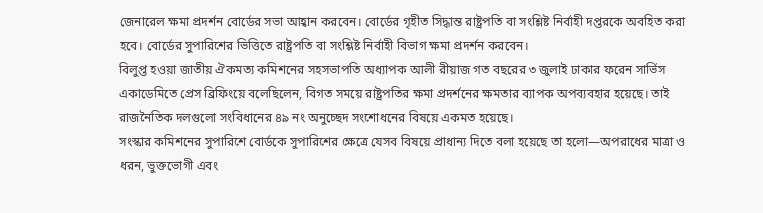জেনারেল ক্ষমা প্রদর্শন বোর্ডের সভা আহ্বান করবেন। বোর্ডের গৃহীত সিদ্ধান্ত রাষ্ট্রপতি বা সংশ্লিষ্ট নির্বাহী দপ্তরকে অবহিত করা হবে। বোর্ডের সুপারিশের ভিত্তিতে রাষ্ট্রপতি বা সংশ্লিষ্ট নির্বাহী বিভাগ ক্ষমা প্রদর্শন করবেন।
বিলুপ্ত হওয়া জাতীয় ঐকমত্য কমিশনের সহসভাপতি অধ্যাপক আলী রীয়াজ গত বছরের ৩ জুলাই ঢাকার ফরেন সার্ভিস একাডেমিতে প্রেস ব্রিফিংয়ে বলেছিলেন, বিগত সময়ে রাষ্ট্রপতির ক্ষমা প্রদর্শনের ক্ষমতার ব্যাপক অপব্যবহার হয়েছে। তাই রাজনৈতিক দলগুলো সংবিধানের ৪৯ নং অনুচ্ছেদ সংশোধনের বিষয়ে একমত হয়েছে।
সংস্কার কমিশনের সুপারিশে বোর্ডকে সুপারিশের ক্ষেত্রে যেসব বিষয়ে প্রাধান্য দিতে বলা হয়েছে তা হলো—অপরাধের মাত্রা ও ধরন, ভুক্তভোগী এবং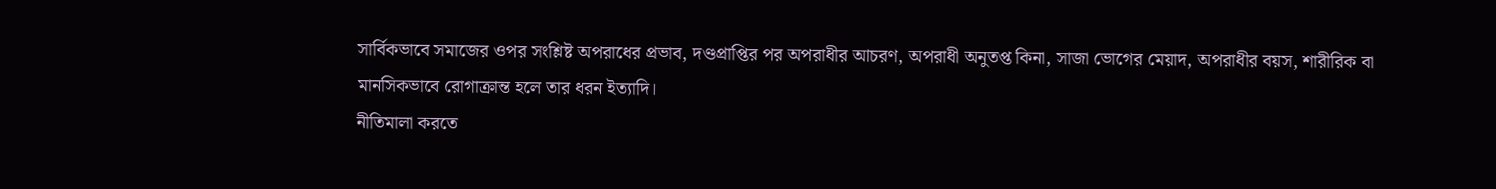সার্বিকভাবে সমাজের ওপর সংশ্লিষ্ট অপরাধের প্রভাব, দণ্ডপ্রাপ্তির পর অপরাধীর আচরণ, অপরাধী অনুতপ্ত কিনা, সাজা ভোগের মেয়াদ, অপরাধীর বয়স, শারীরিক বা মানসিকভাবে রোগাক্রান্ত হলে তার ধরন ইত্যাদি।
নীতিমালা করতে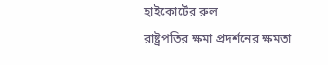হাইকোর্টের রুল
রাষ্ট্রপতির ক্ষমা প্রদর্শনের ক্ষমতা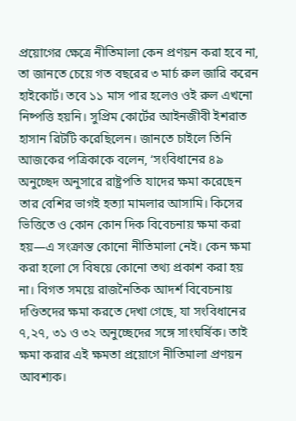প্রয়োগের ক্ষেত্রে নীতিমালা কেন প্রণয়ন করা হবে না, তা জানতে চেয়ে গত বছরের ৩ মার্চ রুল জারি করেন হাইকোর্ট। তবে ১১ মাস পার হলেও ওই রুল এখনো নিষ্পত্তি হয়নি। সুপ্রিম কোর্টের আইনজীবী ইশরাত হাসান রিটটি করেছিলেন। জানতে চাইলে তিনি আজকের পত্রিকাকে বলেন, ‘সংবিধানের ৪৯ অনুচ্ছেদ অনুসারে রাষ্ট্রপতি যাদের ক্ষমা করেছেন তার বেশির ভাগই হত্যা মামলার আসামি। কিসের ভিত্তিতে ও কোন কোন দিক বিবেচনায় ক্ষমা করা হয়—এ সংক্রান্ত কোনো নীতিমালা নেই। কেন ক্ষমা করা হলো সে বিষয়ে কোনো তথ্য প্রকাশ করা হয় না। বিগত সময়ে রাজনৈতিক আদর্শ বিবেচনায় দণ্ডিতদের ক্ষমা করতে দেখা গেছে, যা সংবিধানের ৭,২৭, ৩১ ও ৩২ অনুচ্ছেদের সঙ্গে সাংঘর্ষিক। তাই ক্ষমা করার এই ক্ষমতা প্রয়োগে নীতিমালা প্রণয়ন আবশ্যক।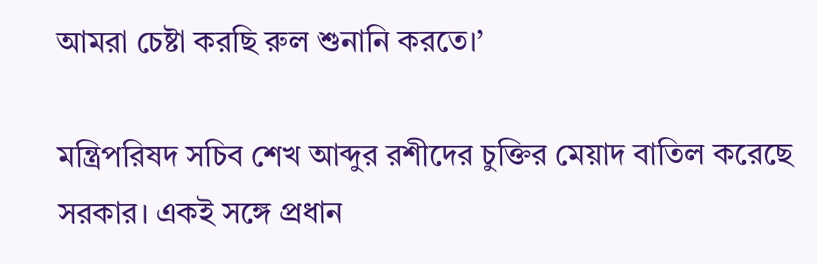আমরা চেষ্টা করছি রুল শুনানি করতে।’

মন্ত্রিপরিষদ সচিব শেখ আব্দুর রশীদের চুক্তির মেয়াদ বাতিল করেছে সরকার। একই সঙ্গে প্রধান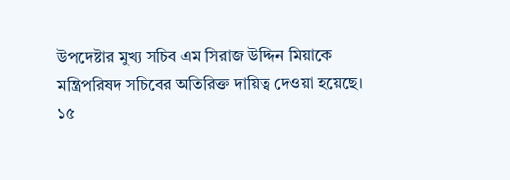উপদেষ্টার মুখ্য সচিব এম সিরাজ উদ্দিন মিয়াকে মন্ত্রিপরিষদ সচিবের অতিরিক্ত দায়িত্ব দেওয়া হয়েছে।
১৫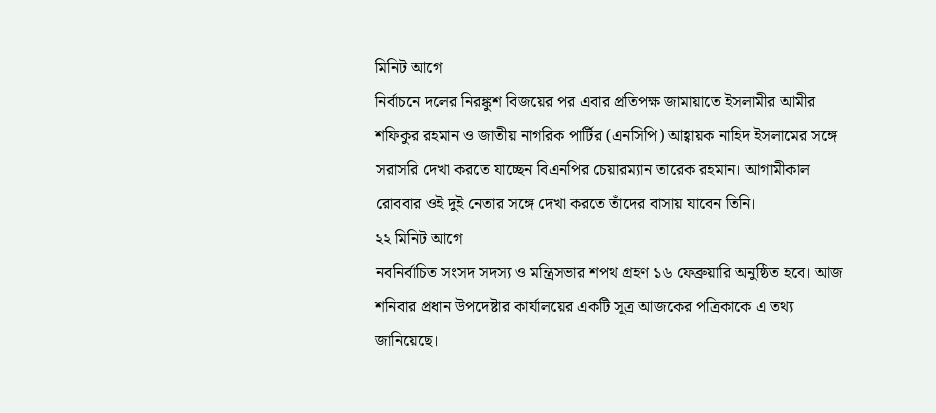মিনিট আগে
নির্বাচনে দলের নিরঙ্কুশ বিজয়ের পর এবার প্রতিপক্ষ জামায়াতে ইসলামীর আমীর শফিকুর রহমান ও জাতীয় নাগরিক পার্টির (এনসিপি) আহ্বায়ক নাহিদ ইসলামের সঙ্গে সরাসরি দেখা করতে যাচ্ছেন বিএনপির চেয়ারম্যান তারেক রহমান। আগামীকাল রোববার ওই দুই নেতার সঙ্গে দেখা করতে তাঁদের বাসায় যাবেন তিনি।
২২ মিনিট আগে
নবনির্বাচিত সংসদ সদস্য ও মন্ত্রিসভার শপথ গ্রহণ ১৬ ফেব্রুয়ারি অনুষ্ঠিত হবে। আজ শনিবার প্রধান উপদেষ্টার কার্যালয়ের একটি সূত্র আজকের পত্রিকাকে এ তথ্য জানিয়েছে।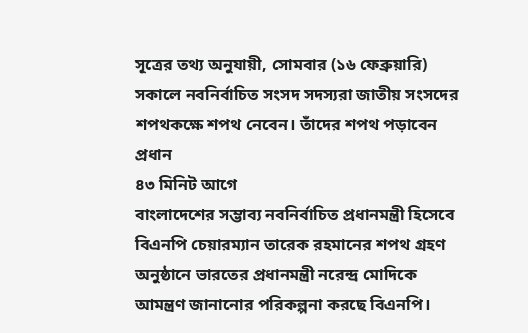সূত্রের তথ্য অনুযায়ী, সোমবার (১৬ ফেব্রুয়ারি) সকালে নবনির্বাচিত সংসদ সদস্যরা জাতীয় সংসদের শপথকক্ষে শপথ নেবেন। তাঁদের শপথ পড়াবেন প্রধান
৪৩ মিনিট আগে
বাংলাদেশের সম্ভাব্য নবনির্বাচিত প্রধানমন্ত্রী হিসেবে বিএনপি চেয়ারম্যান তারেক রহমানের শপথ গ্রহণ অনুষ্ঠানে ভারতের প্রধানমন্ত্রী নরেন্দ্র মোদিকে আমন্ত্রণ জানানোর পরিকল্পনা করছে বিএনপি।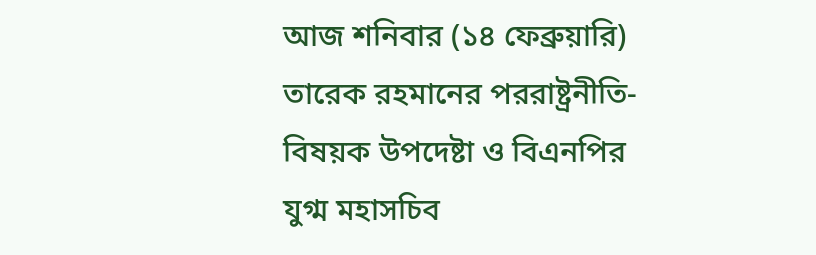আজ শনিবার (১৪ ফেব্রুয়ারি) তারেক রহমানের পররাষ্ট্রনীতি-বিষয়ক উপদেষ্টা ও বিএনপির যুগ্ম মহাসচিব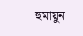হুমায়ুন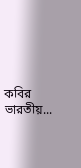কবির ভারতীয়...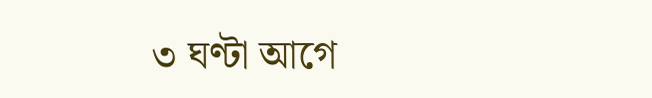৩ ঘণ্টা আগে